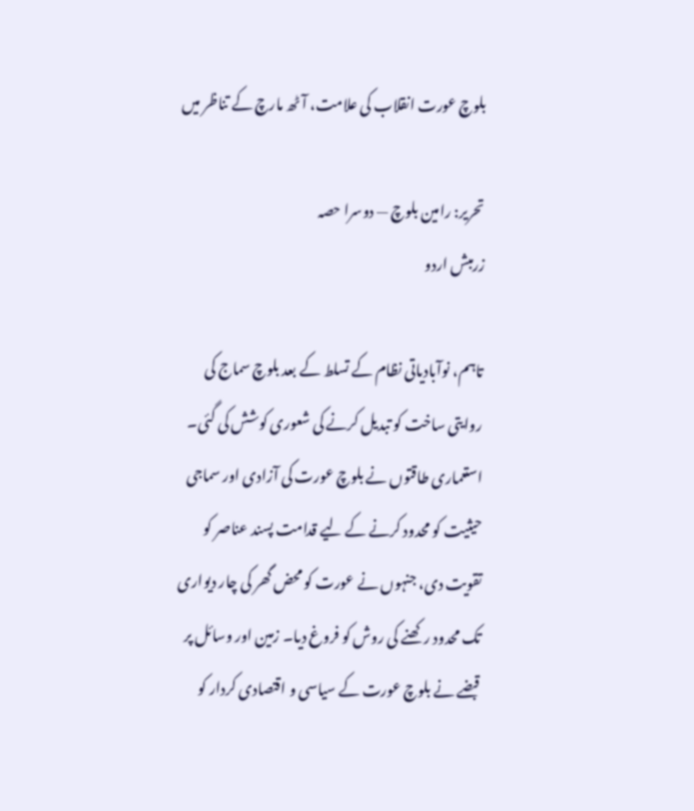بلوچ عورت انقلاب کی علامت، آٹھ مارچ کے تناظر میں

تحریر: رامین بلوچ — دوسرا حصہ
زرمبش اردو

تاہم، نوآبادیاتی نظام کے تسلط کے بعد بلوچ سماج کی روایتی ساخت کو تبدیل کرنے کی شعوری کوشش کی گئی۔ استعماری طاقتوں نے بلوچ عورت کی آزادی اور سماجی حیثیت کو محدود کرنے کے لیے قدامت پسند عناصر کو تقویت دی، جنہوں نے عورت کو محض گھر کی چار دیواری تک محدود رکھنے کی روش کو فروغ دیا۔ زمین اور وسائل پر قبضے نے بلوچ عورت کے سیاسی و اقتصادی کردار کو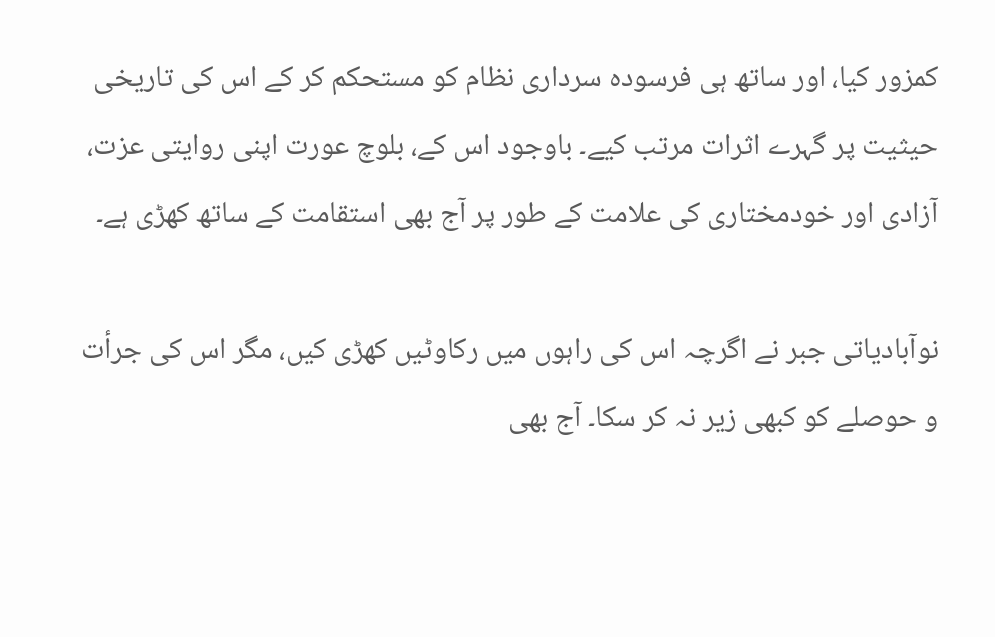کمزور کیا، اور ساتھ ہی فرسودہ سرداری نظام کو مستحکم کر کے اس کی تاریخی حیثیت پر گہرے اثرات مرتب کیے۔ باوجود اس کے، بلوچ عورت اپنی روایتی عزت، آزادی اور خودمختاری کی علامت کے طور پر آج بھی استقامت کے ساتھ کھڑی ہے۔

نوآبادیاتی جبر نے اگرچہ اس کی راہوں میں رکاوٹیں کھڑی کیں، مگر اس کی جرأت و حوصلے کو کبھی زیر نہ کر سکا۔ آج بھی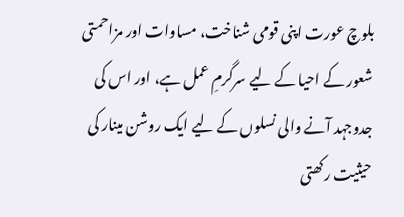بلوچ عورت اپنی قومی شناخت، مساوات اور مزاحمتی شعور کے احیا کے لیے سرگرمِ عمل ہے، اور اس کی جدوجہد آنے والی نسلوں کے لیے ایک روشن مینار کی حیثیت رکھتی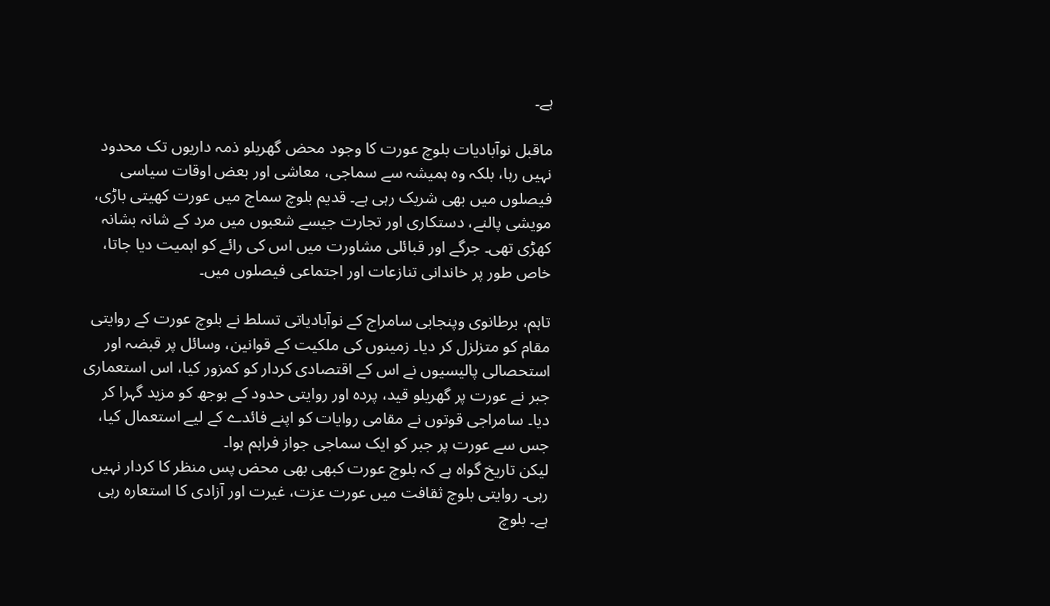ہے۔

ماقبل نوآبادیات بلوچ عورت کا وجود محض گھریلو ذمہ داریوں تک محدود نہیں رہا، بلکہ وہ ہمیشہ سے سماجی، معاشی اور بعض اوقات سیاسی فیصلوں میں بھی شریک رہی ہے۔ قدیم بلوچ سماج میں عورت کھیتی باڑی، مویشی پالنے، دستکاری اور تجارت جیسے شعبوں میں مرد کے شانہ بشانہ کھڑی تھی۔ جرگے اور قبائلی مشاورت میں اس کی رائے کو اہمیت دیا جاتا، خاص طور پر خاندانی تنازعات اور اجتماعی فیصلوں میں۔

تاہم، برطانوی وپنجابی سامراج کے نوآبادیاتی تسلط نے بلوچ عورت کے روایتی مقام کو متزلزل کر دیا۔ زمینوں کی ملکیت کے قوانین، وسائل پر قبضہ اور استحصالی پالیسیوں نے اس کے اقتصادی کردار کو کمزور کیا، اس استعماری جبر نے عورت پر گھریلو قید، پردہ اور روایتی حدود کے بوجھ کو مزید گہرا کر دیا۔ سامراجی قوتوں نے مقامی روایات کو اپنے فائدے کے لیے استعمال کیا، جس سے عورت پر جبر کو ایک سماجی جواز فراہم ہوا۔
لیکن تاریخ گواہ ہے کہ بلوچ عورت کبھی بھی محض پس منظر کا کردار نہیں رہی۔ روایتی بلوچ ثقافت میں عورت عزت، غیرت اور آزادی کا استعارہ رہی ہے۔ بلوچ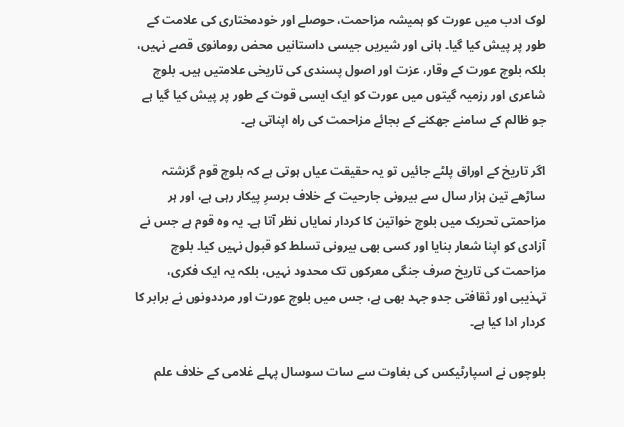لوک ادب میں عورت کو ہمیشہ مزاحمت، حوصلے اور خودمختاری کی علامت کے طور پر پیش کیا گیا۔ ہانی اور شیریں جیسی داستانیں محض رومانوی قصے نہیں، بلکہ بلوچ عورت کے وقار، عزت اور اصول پسندی کی تاریخی علامتیں ہیں۔ بلوچ شاعری اور رزمیہ گیتوں میں عورت کو ایک ایسی قوت کے طور پر پیش کیا گیا ہے جو ظالم کے سامنے جھکنے کے بجائے مزاحمت کی راہ اپناتی ہے۔

اگر تاریخ کے اوراق پلٹے جائیں تو یہ حقیقت عیاں ہوتی ہے کہ بلوچ قوم گزشتہ ساڑھے تین ہزار سال سے بیرونی جارحیت کے خلاف برسرِ پیکار رہی ہے، اور ہر مزاحمتی تحریک میں بلوچ خواتین کا کردار نمایاں نظر آتا ہے۔ یہ وہ قوم ہے جس نے آزادی کو اپنا شعار بنایا اور کسی بھی بیرونی تسلط کو قبول نہیں کیا۔ بلوچ مزاحمت کی تاریخ صرف جنگی معرکوں تک محدود نہیں، بلکہ یہ ایک فکری، تہذیبی اور ثقافتی جدو جہد بھی ہے، جس میں بلوچ عورت اور مرددونوں نے برابر کا کردار ادا کیا ہے۔

بلوچوں نے اسپارٹیکس کی بغاوت سے سات سوسال پہلے غلامی کے خلاف علم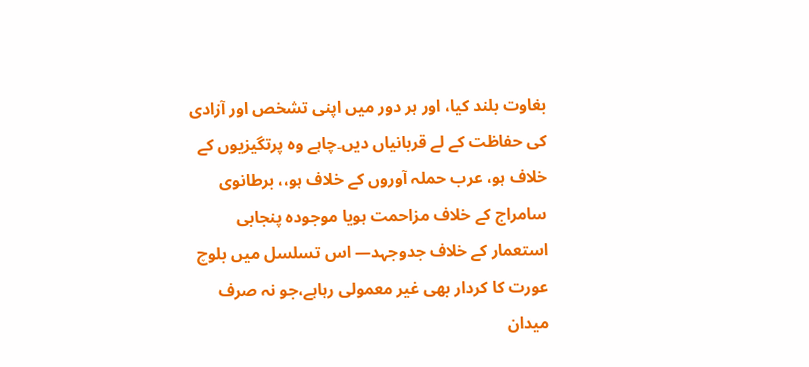بغاوت بلند کیا، اور ہر دور میں اپنی تشخص اور آزادی کی حفاظت کے لے قربانیاں دیں۔چاہے وہ پرتگیزیوں کے خلاف ہو، عرب حملہ آوروں کے خلاف ہو،، برطانوی سامراج کے خلاف مزاحمت ہویا موجودہ پنجابی استعمار کے خلاف جدوجہد— اس تسلسل میں بلوچ عورت کا کردار بھی غیر معمولی رہاہے،جو نہ صرف میدان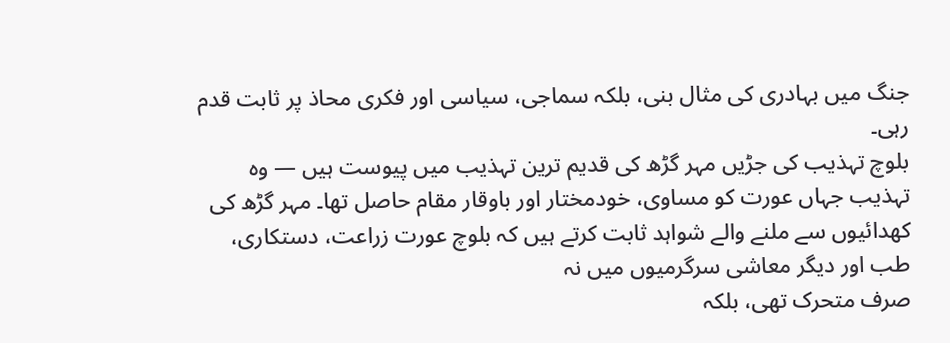جنگ میں بہادری کی مثال بنی، بلکہ سماجی، سیاسی اور فکری محاذ پر ثابت قدم رہی۔
بلوچ تہذیب کی جڑیں مہر گڑھ کی قدیم ترین تہذیب میں پیوست ہیں — وہ تہذیب جہاں عورت کو مساوی، خودمختار اور باوقار مقام حاصل تھا۔ مہر گڑھ کی کھدائیوں سے ملنے والے شواہد ثابت کرتے ہیں کہ بلوچ عورت زراعت، دستکاری، طب اور دیگر معاشی سرگرمیوں میں نہ
صرف متحرک تھی، بلکہ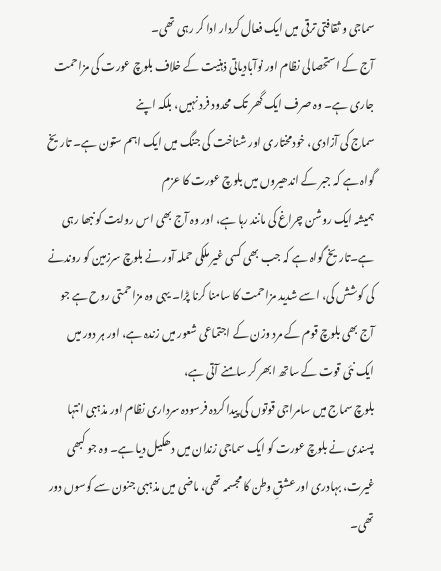سماجی و ثقافتی ترقی میں ایک فعال کردار ادا کر رہی تھی۔
آج کے استحصالی نظام اور نوآبادیاتی ذہنیت کے خلاف بلوچ عورت کی مزاحمت جاری ہے۔ وہ صرف ایک گھر تک محدود فرد نہیں، بلکہ اپنے
سماج کی آزادی، خودمختاری اور شناخت کی جنگ میں ایک اہم ستون ہے۔ تاریخ گواہ ہے کہ جبر کے اندھیروں میں بلوچ عورت کا عزم
ہمیشہ ایک روشن چراغ کی مانند رہا ہے، اور وہ آج بھی اس روایت کو نبھا رہی ہے۔تاریخ گواہ ہے کہ جب بھی کسی غیر ملکی حملہ آور نے بلوچ سرزمین کو روندنے کی کوشش کی، اسے شدید مزاحمت کا سامنا کرنا پڑا۔ یہی وہ مزاحمتی روح ہے جو آج بھی بلوچ قوم کے مرد وزن کے اجتماعی شعور میں زندہ ہے، اور ہر دور میں ایک نئی قوت کے ساتھ ابھر کر سامنے آتی ہے،
بلوچ سماج میں سامراجی قوتوں کی پیدا کردہ فرسودہ سرداری نظام اور مذہبی انتہا پسندی نے بلوچ عورت کو ایک سماجی زندان میں دھکیل دیا ہے۔ وہ جو کبھی غیرت، بہادری اور عشقِ وطن کا مجسمہ تھی، ماضی میں مذہبی جنون سے کوسوں دور تھی۔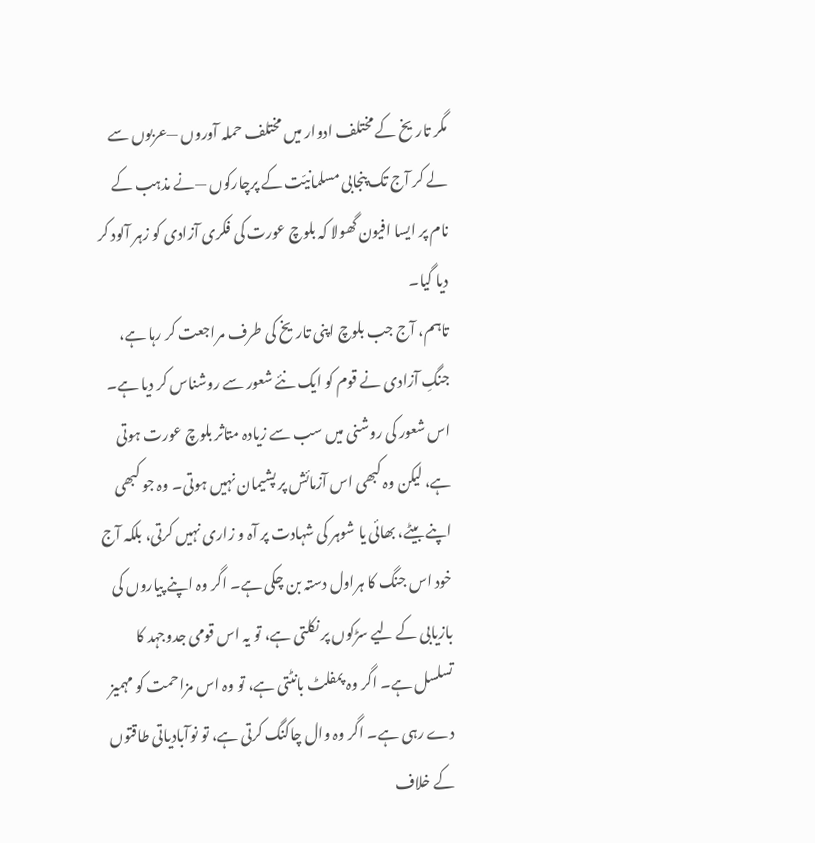مگر تاریخ کے مختلف ادوار میں مختلف حملہ آوروں —عربوں سے لے کر آج تک پنجابی مسلمانیّت کے پرچارکوں —نے مذہب کے نام پر ایسا افیون گھولا کہ بلوچ عورت کی فکری آزادی کو زہر آلود کر دیا گیا۔
تاہم، آج جب بلوچ اپنی تاریخ کی طرف مراجعت کر رہا ہے، جنگِ آزادی نے قوم کو ایک نئے شعور سے روشناس کر دیا ہے۔ اس شعور کی روشنی میں سب سے زیادہ متاثر بلوچ عورت ہوتی ہے، لیکن وہ کبھی اس آزمائش پر پشیمان نہیں ہوتی۔ وہ جو کبھی اپنے بیٹے، بھائی یا شوہر کی شہادت پر آہ و زاری نہیں کرتی، بلکہ آج خود اس جنگ کا ہراول دستہ بن چکی ہے۔ اگر وہ اپنے پیاروں کی بازیابی کے لیے سڑکوں پر نکلتی ہے، تو یہ اس قومی جدوجہد کا تسلسل ہے۔ اگر وہ پمفلٹ بانٹتی ہے، تو وہ اس مزاحمت کو مہمیز دے رہی ہے۔ اگر وہ وال چاکنگ کرتی ہے، تو نوآبادیاتی طاقتوں کے خلاف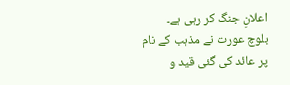اعلانِ جنگ کر رہی ہے۔
بلوچ عورت نے مذہب کے نام پر عائد کی گئی قید و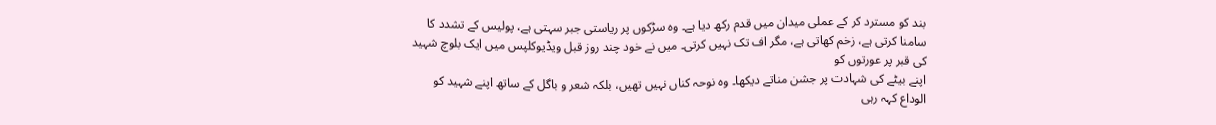بند کو مسترد کر کے عملی میدان میں قدم رکھ دیا ہے۔ وہ سڑکوں پر ریاستی جبر سہتی ہے، پولیس کے تشدد کا سامنا کرتی ہے، زخم کھاتی ہے، مگر اف تک نہیں کرتی۔ میں نے خود چند روز قبل ویڈیوکلپس میں ایک بلوچ شہید کی قبر پر عورتوں کو
اپنے بیٹے کی شہادت پر جشن مناتے دیکھا۔ وہ نوحہ کناں نہیں تھیں، بلکہ شعر و باگل کے ساتھ اپنے شہید کو الوداع کہہ رہی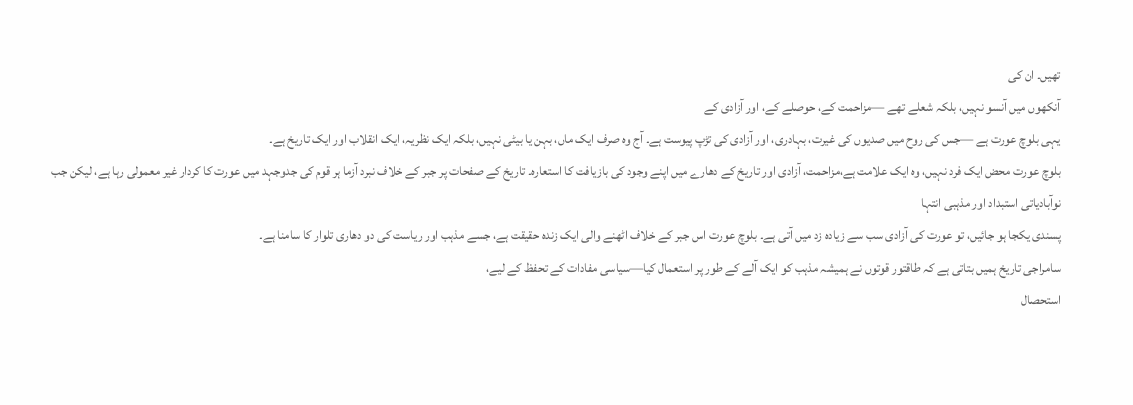تھیں۔ ان کی
آنکھوں میں آنسو نہیں، بلکہ شعلے تھے —مزاحمت کے، حوصلے کے، اور آزادی کے
یہی بلوچ عورت ہے —جس کی روح میں صدیوں کی غیرت، بہادری، اور آزادی کی تڑپ پیوست ہے۔ آج وہ صرف ایک ماں، بہن یا بیٹی نہیں، بلکہ ایک نظریہ، ایک انقلاب اور ایک تاریخ ہے۔
بلوچ عورت محض ایک فرد نہیں، وہ ایک علامت ہے،مزاحمت، آزادی اور تاریخ کے دھارے میں اپنے وجود کی بازیافت کا استعارہ۔ تاریخ کے صفحات پر جبر کے خلاف نبرد آزما ہر قوم کی جدوجہد میں عورت کا کردار غیر معمولی رہا ہے، لیکن جب نوآبادیاتی استبداد اور مذہبی انتہا
پسندی یکجا ہو جائیں، تو عورت کی آزادی سب سے زیادہ زد میں آتی ہے۔ بلوچ عورت اس جبر کے خلاف اٹھنے والی ایک زندہ حقیقت ہے، جسے مذہب اور ریاست کی دو دھاری تلوار کا سامنا ہے۔
سامراجی تاریخ ہمیں بتاتی ہے کہ طاقتور قوتوں نے ہمیشہ مذہب کو ایک آلے کے طور پر استعمال کیا—سیاسی مفادات کے تحفظ کے لیے،
استحصال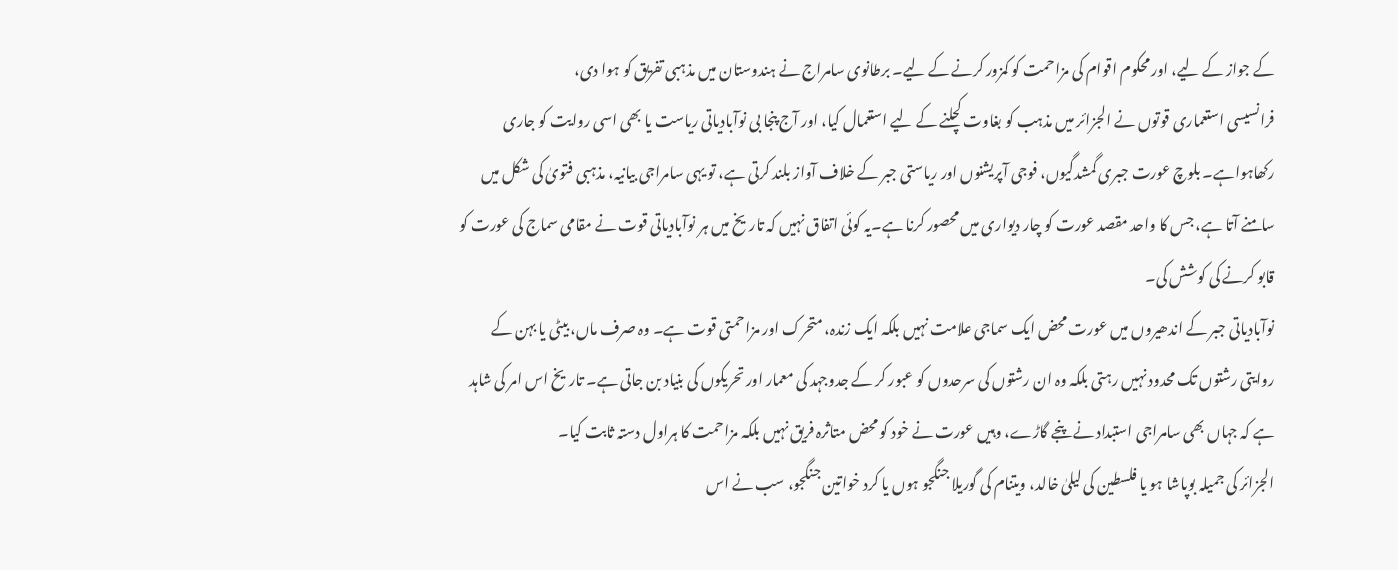کے جواز کے لیے، اور محکوم اقوام کی مزاحمت کو کمزور کرنے کے لیے۔ برطانوی سامراج نے ہندوستان میں مذہبی تفریق کو ہوا دی،
فرانسیسی استعماری قوتوں نے الجزائر میں مذہب کو بغاوت کچلنے کے لیے استعمال کیا، اور آج پنجا بی نوآبادیاتی ریاست یا بھی اسی روایت کو جاری رکھاہواہے۔ بلوچ عورت جبری گمشدگیوں، فوجی آپریشنوں اور ریاستی جبر کے خلاف آواز بلند کرتی ہے، تو یہی سامراجی بیانیہ، مذہبی فتویٰ کی شکل میں سامنے آتا ہے، جس کا واحد مقصد عورت کو چار دیواری میں محصور کرنا ہے۔یہ کوئی اتفاق نہیں کہ تاریخ میں ہر نوآبادیاتی قوت نے مقامی سماج کی عورت کو قابو کرنے کی کوشش کی۔
نوآبادیاتی جبر کے اندھیروں میں عورت محض ایک سماجی علامت نہیں بلکہ ایک زندہ، متحرک اور مزاحمتی قوت ہے۔ وہ صرف ماں، بیٹی یا بہن کے روایتی رشتوں تک محدود نہیں رہتی بلکہ وہ ان رشتوں کی سرحدوں کو عبور کر کے جدوجہد کی معمار اور تحریکوں کی بنیاد بن جاتی ہے۔ تاریخ اس امر کی شاہد ہے کہ جہاں بھی سامراجی استبداد نے پنجے گاڑے، وہیں عورت نے خود کو محض متاثرہ فریق نہیں بلکہ مزاحمت کا ہراول دستہ ثابت کیا۔
الجزائر کی جمیلہ بوپاشا ہو یا فلسطین کی لیلیٰ خالد، ویتنام کی گوریلا جنگجو ہوں یا کرد خواتین جنگجو، سب نے اس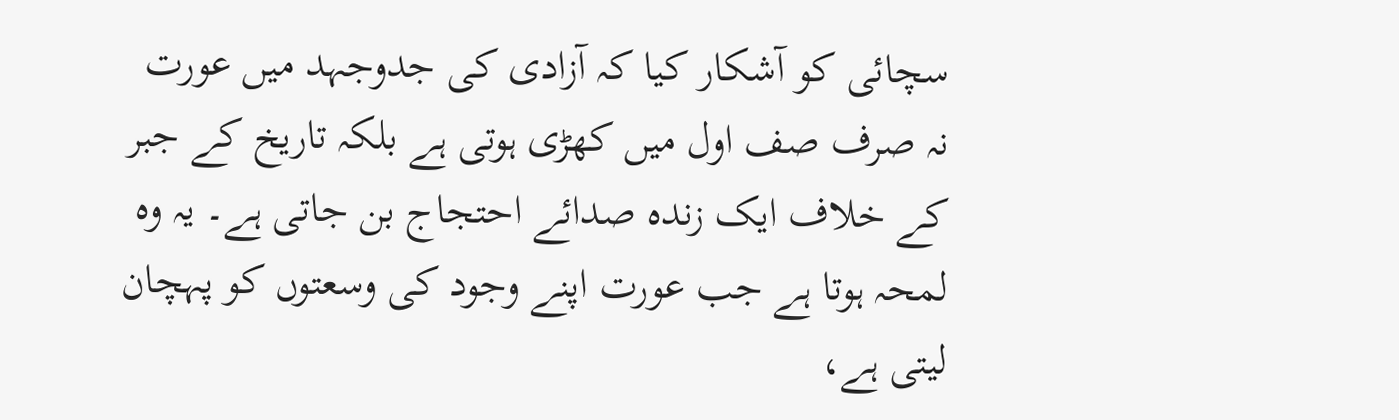سچائی کو آشکار کیا کہ آزادی کی جدوجہد میں عورت نہ صرف صف اول میں کھڑی ہوتی ہے بلکہ تاریخ کے جبر کے خلاف ایک زندہ صدائے احتجاج بن جاتی ہے۔ یہ وہ لمحہ ہوتا ہے جب عورت اپنے وجود کی وسعتوں کو پہچان لیتی ہے،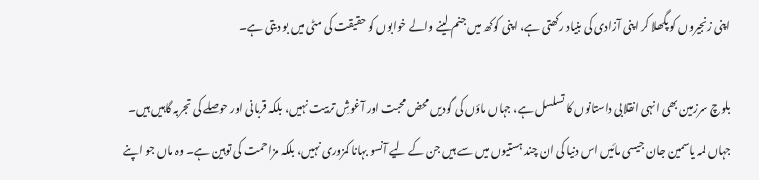اپنی زنجیروں کو پگھلا کر اپنی آزادی کی بنیاد رکھتی ہے، اپنی کوکھ میں جنم لینے والے خوابوں کو حقیقت کی مٹی میں بو دیتی ہے۔

بلوچ سرزمین بھی انہی انقلابی داستانوں کا تسلسل ہے، جہاں ماؤں کی گودیں محض محبت اور آغوشِ تربیت نہیں، بلکہ قربانی اور حوصلے کی تجربہ گاہیں ہیں۔ جہاں لمہ یاسمین جان جیسی مائیں اس دنیا کی ان چند ہستیوں میں سے ہیں جن کے لیے آنسو بہانا کمزوری نہیں، بلکہ مزاحمت کی توہین ہے۔ وہ ماں جو اپنے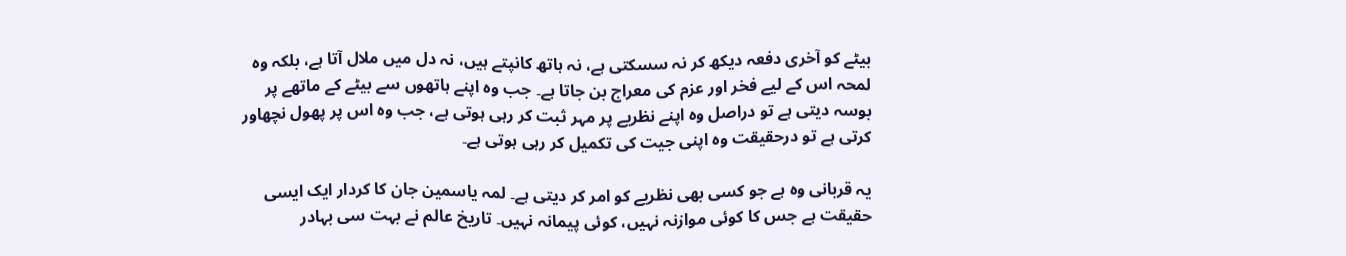بیٹے کو آخری دفعہ دیکھ کر نہ سسکتی ہے، نہ ہاتھ کانپتے ہیں، نہ دل میں ملال آتا ہے، بلکہ وہ لمحہ اس کے لیے فخر اور عزم کی معراج بن جاتا ہے۔ جب وہ اپنے ہاتھوں سے بیٹے کے ماتھے پر بوسہ دیتی ہے تو دراصل وہ اپنے نظریے پر مہر ثبت کر رہی ہوتی ہے، جب وہ اس پر پھول نچھاور کرتی ہے تو درحقیقت وہ اپنی جیت کی تکمیل کر رہی ہوتی ہے۔

یہ قربانی وہ ہے جو کسی بھی نظریے کو امر کر دیتی ہے۔ لمہ یاسمین جان کا کردار ایک ایسی حقیقت ہے جس کا کوئی موازنہ نہیں، کوئی پیمانہ نہیں۔ تاریخ عالم نے بہت سی بہادر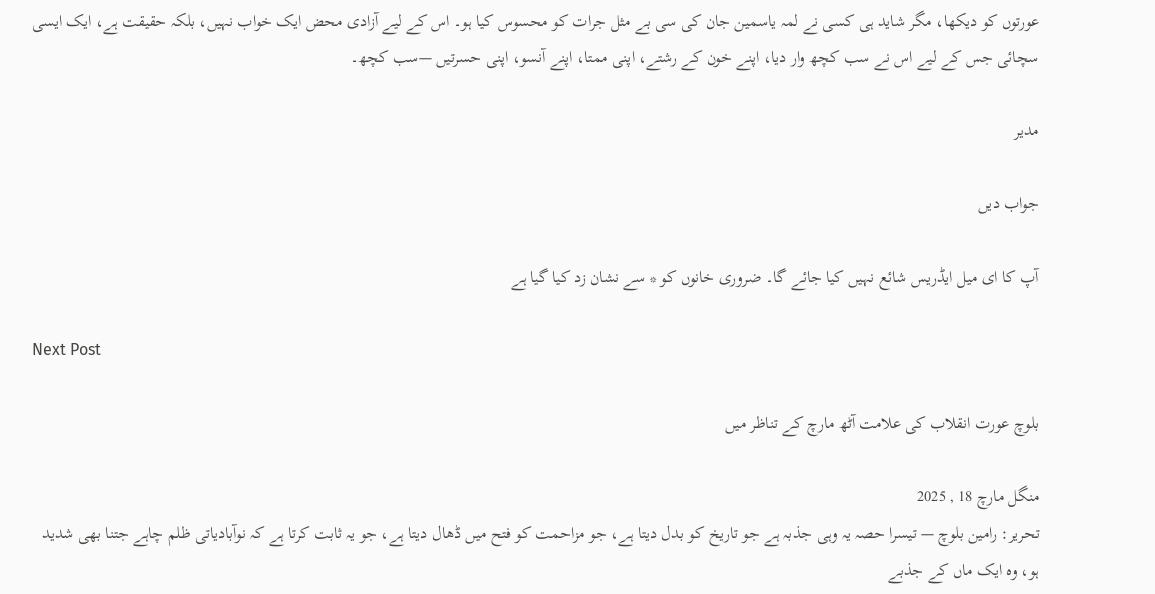عورتوں کو دیکھا، مگر شاید ہی کسی نے لمہ یاسمین جان کی سی بے مثل جرات کو محسوس کیا ہو۔ اس کے لیے آزادی محض ایک خواب نہیں، بلکہ حقیقت ہے، ایک ایسی سچائی جس کے لیے اس نے سب کچھ وار دیا، اپنے خون کے رشتے، اپنی ممتا، اپنے آنسو، اپنی حسرتیں —سب کچھ۔

مدیر

جواب دیں

آپ کا ای میل ایڈریس شائع نہیں کیا جائے گا۔ ضروری خانوں کو * سے نشان زد کیا گیا ہے

Next Post

بلوچ عورت انقلاب کی علامت آٹھ مارچ کے تناظر میں

منگل مارچ 18 , 2025
تحریر: رامین بلوچ — تیسرا حصہ یہ وہی جذبہ ہے جو تاریخ کو بدل دیتا ہے، جو مزاحمت کو فتح میں ڈھال دیتا ہے، جو یہ ثابت کرتا ہے کہ نوآبادیاتی ظلم چاہے جتنا بھی شدید ہو، وہ ایک ماں کے جذبے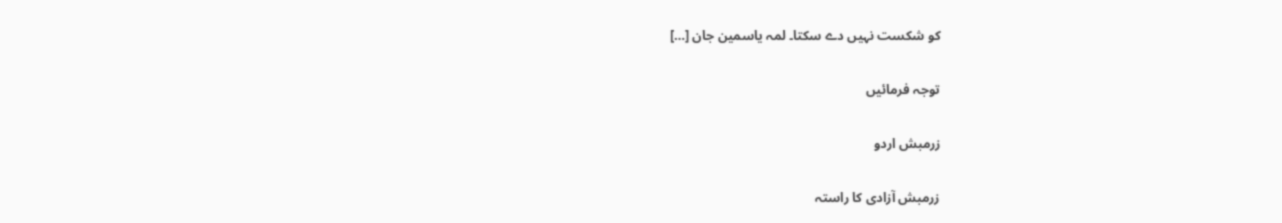کو شکست نہیں دے سکتا۔ لمہ یاسمین جان […]

توجہ فرمائیں

زرمبش اردو

زرمبش آزادی کا راستہ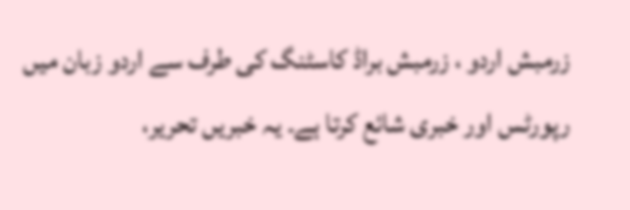زرمبش اردو ، زرمبش براڈ کاسٹنگ کی طرف سے اردو زبان میں رپورٹس اور خبری شائع کرتا ہے۔ یہ خبریں تحریر،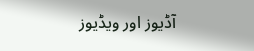آڈیوز اور ویڈیوز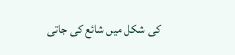کی شکل میں شائع کی جاتی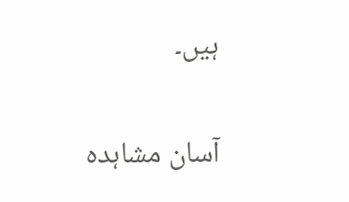ہیں۔

آسان مشاہدہ